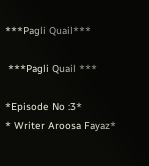***Pagli Quail***

 ***Pagli Quail ***

*Episode No :3*
* Writer Aroosa Fayaz*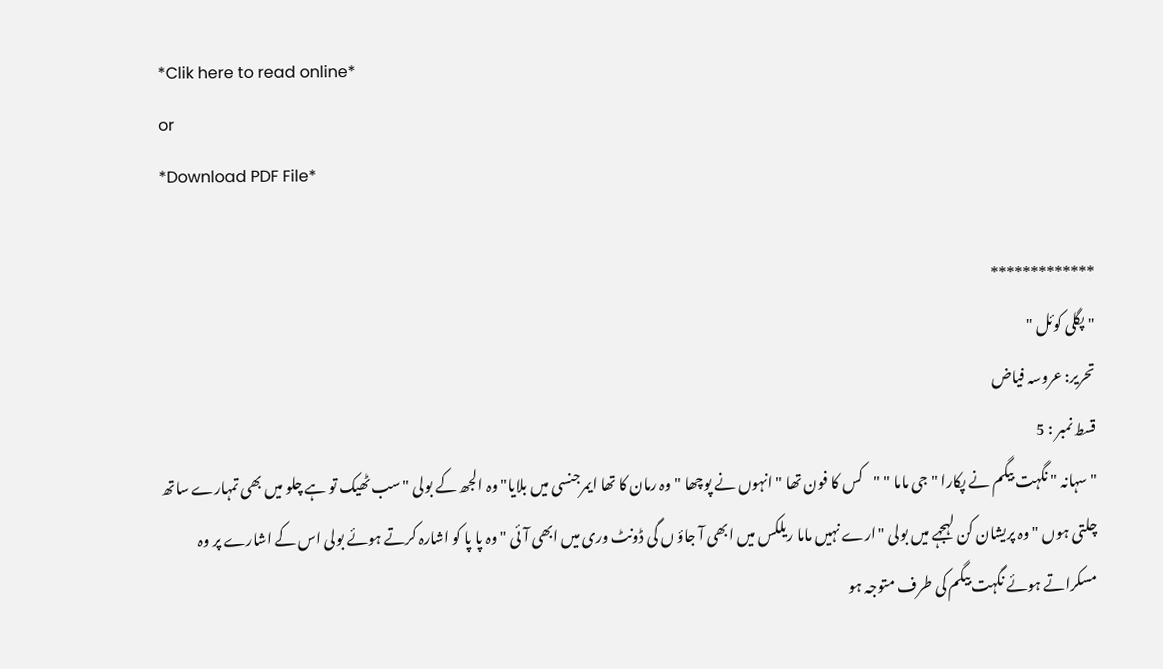*Clik here to read online*
or
*Download PDF File*

*************
"پگلی کوئل "
تحریر: عروسہ فیاض
قسط نمبر : 5
"سہانہ " نگہت بیگم نے پکارا "جی ماما " "کس کا فون تھا " انہوں نے پوچھا "وہ رمان کا تھا ایمرجنسی میں بلایا" وہ الجھ کے بولی "سب ٹھیک تو ہے چلو میں بھی تمہارے ساتھ چلتی ہوں " وہ پریشان کن لہجہے میں بولی "ارے نہیں ماما ریلکس میں ابھی آ جاؤ ں گی ڈونٹ وری میں ابھی آ ئی " وہ پا پا کو اشارہ کرتے ہوئے بولی اس کے اشارے پر وہ مسکراتے ہوئے نگہت بیگم کی طرف متوجہ ہو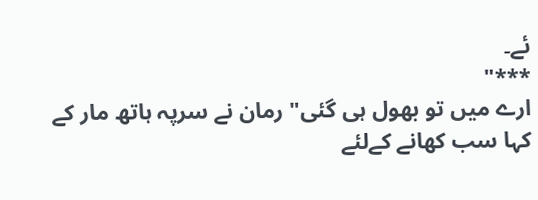ئے۔
***"
ارے میں تو بھول ہی گئی" رمان نے سرپہ ہاتھ مار کے کہا سب کھانے کےلئے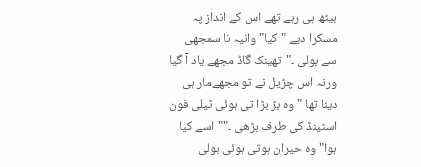بیٹھ ہی رہے تھے اس کے انداز پہ مسکرا دیے "کیا" وانیہ نا سمجھی سے بولی ۔"تھینک گاڈ مجھے یاد آ گیا ورنہ اس چڑیل نے تو مجھےمار ہی دینا تھا "وہ بڑ بڑا تی ہوئی ٹیلی فون اسٹینڈ کی طرف بڑھی ۔""اسے کیا ہوا" وہ حیران ہوتی ہوئی بولی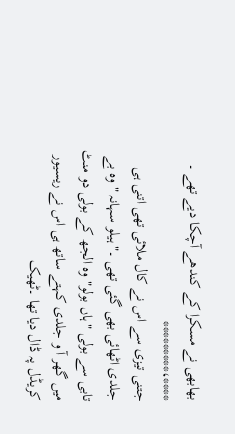بھابھی نے مسکرا کے کندھے آچکا دیے تھے ۔
****،*********
جتنی تیزی سے اس نے کال ملائی تھی اتنی ہی جلدی اٹھائی بھی گئی تھی ۔"ہیلو سہانہ " وہ بے تابی سے بولی "ہاں بولو" وہ الجھ کے بولی دو منٹ میں گھر آ و جلدی کہتے ساتھ ہی اس نے ریسیور کریڈل پہ ڈال دیا تھا ۔ٹھیک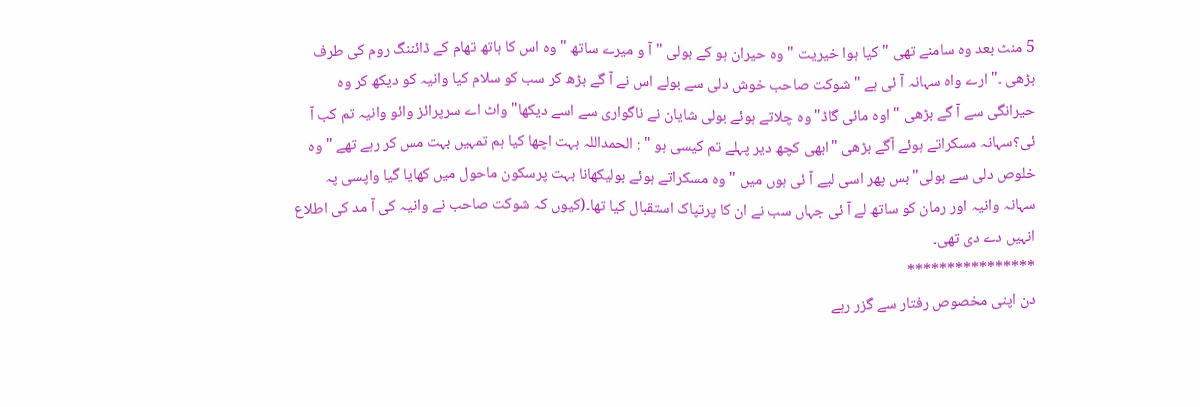5 منٹ بعد وہ سامنے تھی "کیا ہوا خیریت " وہ حیران ہو کے بولی "آ و میرے ساتھ "وہ اس کا ہاتھ تھام کے ڈائننگ روم کی طرف بڑھی ۔"ارے واہ سہانہ آ ئی ہے " شوکت صاحب خوش دلی سے بولے اس نے آ گے بڑھ کر سب کو سلام کیا وانیہ کو دیکھ کر وہ حیرانگی سے آ گے بڑھی "اوہ مائی گاڈ"وہ چلاتے ہوئے بولی شایان نے ناگواری سے اسے دیکھا"واٹ اے سرپرائز وائو وانیہ تم کب آ ئی؟سہانہ مسکراتے ہوئے آگے بڑھی "ابھی کچھ دیر پہلے تم کیسی ہو " : الحمداللہ بہت اچھا کیا ہم تمہیں بہت مس کر رہے تھے " وہ خلوص دلی سے بولی"بس پھر اسی لیے آ ئی ہوں میں " وہ مسکراتے ہوئے بولیکھانا بہت پرسکون ماحول میں کھایا گیا واپسی پہ سہانہ وانیہ اور رمان کو ساتھ لے آ ئی جہاں سب نے ان کا پرتپاک استقبال کیا تھا۔(کیوں کہ شوکت صاحب نے وانیہ کی آ مد کی اطلاع انہیں دے دی تھی۔
****************
دن اپنی مخصوص رفتار سے گزر رہے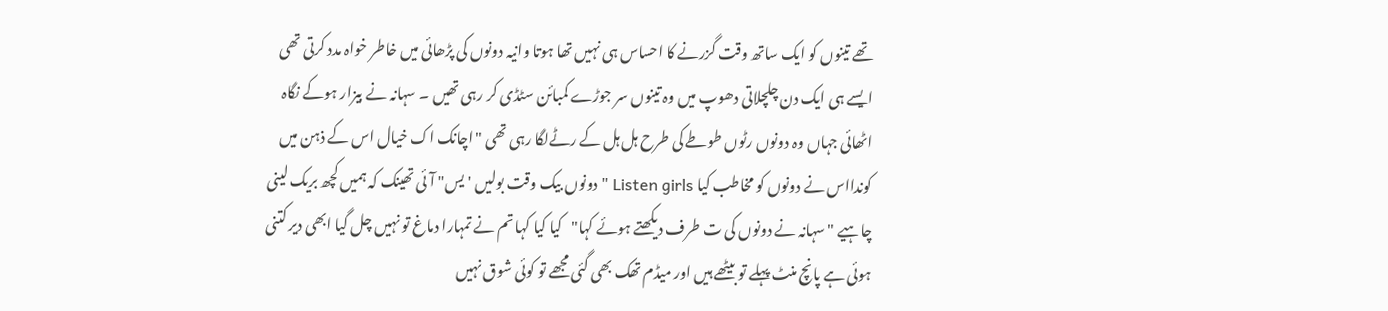تھے تینوں کو ایک ساتھ وقت گزرنے کا احساس ہی نہیں تھا ہوتا وانیہ دونوں کی پڑھائی میں خاطر خواہ مدد کرتی تھی ایسے ہی ایک دن چلچلاتی دھوپ میں وہ تینوں سر جوڑے کمبائن سٹڈی کر رہی تھیں ۔ سہانہ نے بیزار ہوکے نگاہ اٹھائی جہاں وہ دونوں رٹوں طوطے کی طرح ہل ہل کے رٹےلگا رہی تھی "اچانک اک خیال اس کے ذہن میں کوندااس نے دونوں کو مخاطب کیا Listen girls "دونوں بیک وقت بولیں 'یس" آ ئی تھینک کہ ہمیں کچھ بریک لینی چاہیے " سہانہ نے دونوں کی ت طرف دیکھتے ہوئے کہا"کیا کیا کہا تم نے تمہارا دماغ تو نہیں چل گیا ابھی دیر کتنی ہوئی ہے پانچ منٹ پہلے تو بیٹھے ہیں اور میڈم تھک بھی گئی مجھے تو کوئی شوق نہیں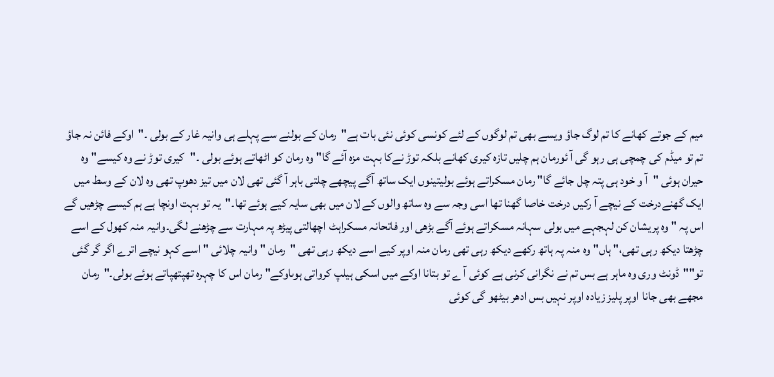میم کے جوتے کھانے کا تم لوگ جاؤ ویسے بھی تم لوگوں کے لئے کونسی کوئی نئی بات ہے"رمان کے بولنے سے پہلے ہی وانیہ غار کے بولی ۔"اوکے فائن نہ جاؤ تم تو میڈم کی چمچی ہی رہو گی آ ئورمان ہم چلیں تازہ کیری کھانے بلکہ توڑ نےکا بہت مزہ آئے گا" وہ رمان کو اٹھاتے ہوئے بولی ۔"کیری توڑ نے وہ کیسے" وہ حیران ہوئی "آ و خود ہی پتہ چل جائے گا" رمان مسکراتے ہوئے بولیتینوں ایک ساتھ آگے پیچھے چلتی باہر آ گئی تھی لان میں تیز دھوپ تھی وہ لان کے وسط میں ایک گھنےدرخت کے نیچے آ رکیں درخت خاصا گھنا تھا اسی وجہ سے وہ ساتھ والوں کے لان میں بھی سایہ کیے ہوئے تھا۔"یہ تو بہت اونچا ہے ہم کیسے چڑھیں گے اس پہ " وہ پریشان کن لہجہے میں بولی سہانہ مسکراتے ہوئے آگے بڑھی اور فاتحانہ مسکراہٹ اچھالتی پیڑھ پہ مہارت سے چڑھنے لگی۔وانیہ منہ کھول کے اسے چڑھتا دیکھ رہی تھی،" ہاں" وہ منہ پہ ہاتھ رکھے دیکھ رہی تھی رمان منہ اوپر کیے اسے دیکھ رہی تھی "رمان " وانیہ چلائی " اسے کہو نیچے اترے اگر گر گئی تو""ڈونٹ وری وہ ماہر ہے بس تم نے نگرانی کرنی ہے کوئی آ ے تو بتانا اوکے میں اسکی ہیلپ کرواتی ہوںاوکے" رمان اس کا چہرہ تھپتھپاتے ہوئے بولی۔"رمان مجھے بھی جانا اوپر پلیز زیادہ اوپر نہیں بس ادھر بیٹھو گی کوئی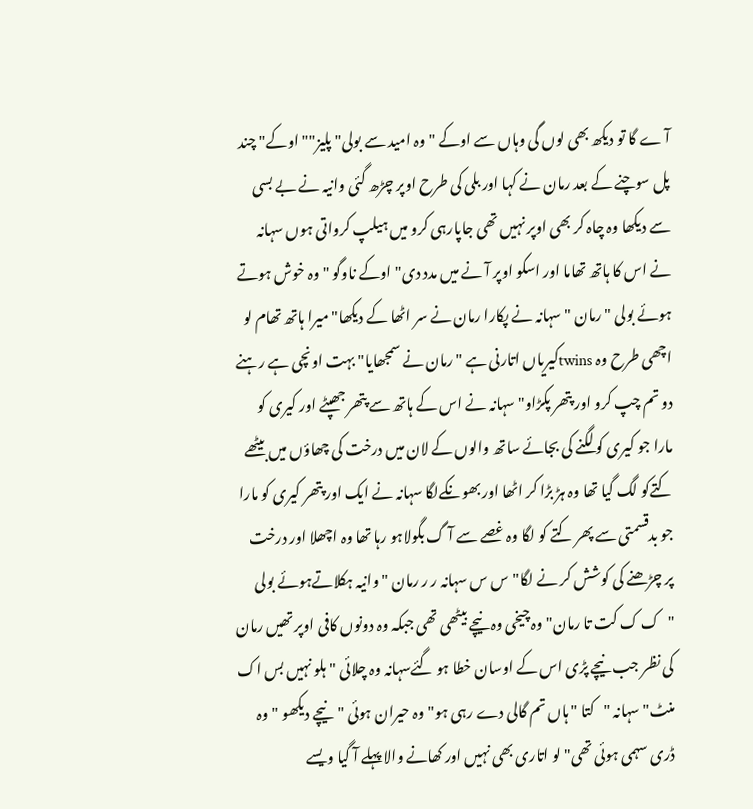آ ے گا تو دیکھ بھی لوں گی وہاں سے اوکے "وہ امید سے بولی" پلیز""اوکے" چند پل سوچنے کے بعد رمان نے کہا اور بلی کی طرح اوپر چڑھ گئی وانیہ نے بے بسی سے دیکھا وہ چاہ کر بھی اوپر نہیں تھی جاپارہی کرو میں ہیلپ کرواتی ہوں سہانہ نے اس کا ہاتھ تھاما اور اسکو اوپر آ نے میں مدد دی"اوکے ناوگو " وہ خوش ہوتے ہوئے بولی "رمان "سہانہ نے پکارا رمان نے سر اٹھا کے دیکھا"میرا ہاتھ تھام لو اچھی طرح وہ twinsکیریاں اتارنی ہے " رمان نے سمجھایا" بہت اونچی ہے رہنے دو تم چپ کرو اور پتھر پکڑاو" سہانہ نے اس کے ہاتھ سے پتھر جھپٹے اور کیری کو مارا جو کیری کو لگنے کی بجائے ساتھ والوں کے لان میں درخت کی چھاؤں میں بیٹھے کتےکو لگ گیا تھا وہ ہڑ بڑا کر اٹھا اور بھونکےلگا سہانہ نے ایک اور پتھر کیری کو مارا جو بدقسمتی سے پھر کتے کو لگا وہ غصے سے آ گ بگولاہو رہا تھا وہ اچھلا اور درخت پر چڑھنے کی کوشش کر نے لگا"س س سہانہ ر ر رمان " وانیہ ہکلاتےہوئے بولی "ک ک کت تا رمان" وہ چیخی وہ نیچے بیٹھی تھی جبکہ وہ دونوں کافی اوپر تھیں رمان کی نظر جب نیچے پڑی اس کے اوسان خطا ہو گئےسہانہ وہ چلائی "ہلو نہیں بس اک منٹ"سہانہ "کتا " ہاں تم گالی دے رہی ہو" وہ حیران ہوئی "نیچے دیکھو "وہ ڈری سہمی ہوئی تھی"لو اتاری بھی نہیں اور کھانے والا پہلے آ گیا ویسے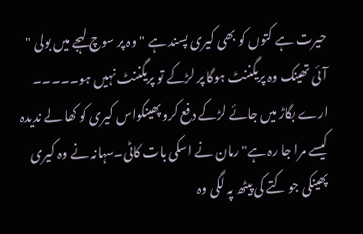حیرت ہے کتوں کو بھی کیری پسند ہے " وہ پر سوچ لہجے میں بولی " آئی تھینک وہ پریگننٹ ہوگا پر لڑکے تو پریگننٹ نہیں ہو۔۔۔۔۔ ارے بگاڑ میں جائے لڑکے دفع کرو پھینکواس کیری کو کھا لے ندیدہ کیسے مرا جا رہ ہے" رمان نے اسکی بات کاٹی۔سہانہ نے وہ کیری پھینکی جو کتے کی پیٹھ پہ لگی وہ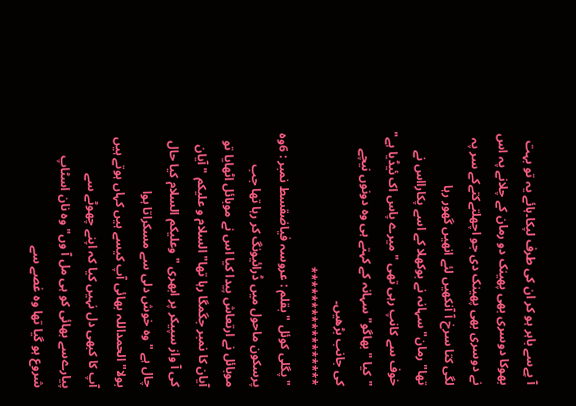آ پےسے باہر ہو کر ان کی طرف لپکا۔ہائے یہ تو بہت بھوکا دوسری بھی پھینک دو رمان کے چلانے پہ اس نے دوسری بھی پھینک دی جو اچھلتےکتےکے سر پہ لگی کتا سرخ آ آنکھیں لئے انھیں گھور رہا تھا"رمان" سہانہ نے بوکھلا کے اسے پکارااس نے خوف سے کانپ رہی تھی " میرے پاس اک ئیڈیا ہے" "کیا " بھاگو" سہانہ کے کہتے ہی وہ دونوں نیچے کی جانب بڑھیں۔
*****************
" پگلی کوئل "بقلم : عروسہ فیاضقسط نمبر : 6وہ پرسکون ماحول میں ڈرائیونگ کر رہا تھا جب موبائل نے ارتعاش پیدا کیا اس نے موبائل اٹھایا تو آیان کا نمبر جگمگا رہا تھا" السلام و علیکم " آیان کی آ واز سپیکر پر ابھری "وعلیکم السلام کیا حال چال ہے " وہ خوش دلی سے مسکراتا ہوا بولا"الحمداللہ بھائی آپ کیسے ہیں کہاں ہوتے ہیں آپ کا کبھی دل نہیں کیا کہ اپنے چھوٹے سے پیارےسے بھائی کو ہی مل آ وں" وہ نان اسٹاپ شروع ہو گیا تھا وہ غصے سے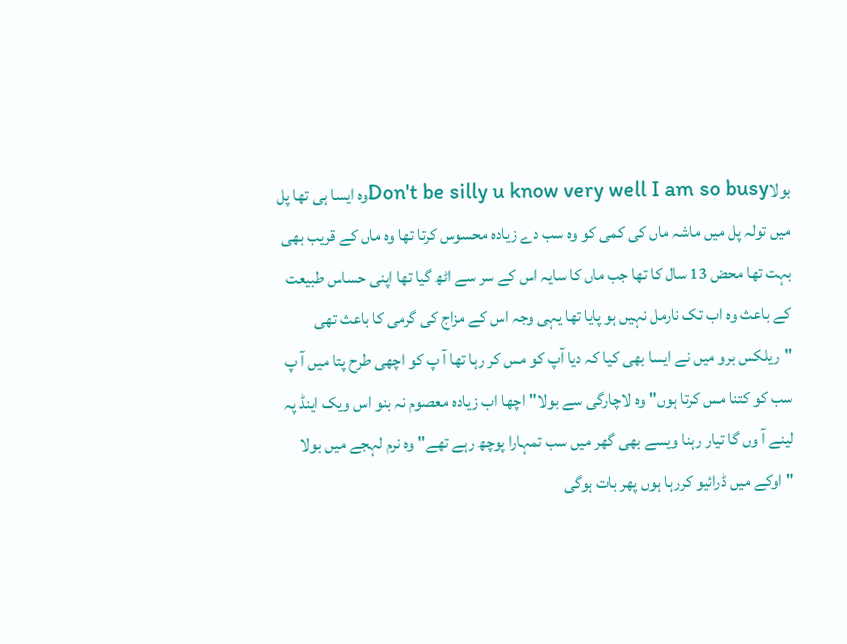بولاDon't be silly u know very well I am so busyوہ ایسا ہی تھا پل میں تولہ پل میں ماشہ ماں کی کمی کو وہ سب دے زیادہ محسوس کرتا تھا وہ ماں کے قریب بھی بہت تھا محض 13 سال کا تھا جب ماں کا سایہ اس کے سر سے اٹھ گیا تھا اپنی حساس طبیعت کے باعث وہ اب تک نارمل نہیں ہو پایا تھا یہی وجہ اس کے مزاج کی گرمی کا باعث تھی "ریلکس برو میں نے ایسا بھی کیا کہ دیا آپ کو مس کر رہا تھا آ پ کو اچھی طرح پتا میں آ پ سب کو کتنا مس کرتا ہوں" وہ لاچارگی سے بولا" اچھا اب زیادہ معصوم نہ بنو اس ویک اینڈ پہ لینے آ وں گا تیار رہنا ویسے بھی گھر میں سب تمہارا پوچھ رہے تھے" وہ نرم لہجے میں بولا "اوکے میں ڈرائیو کررہا ہوں پھر بات ہوگی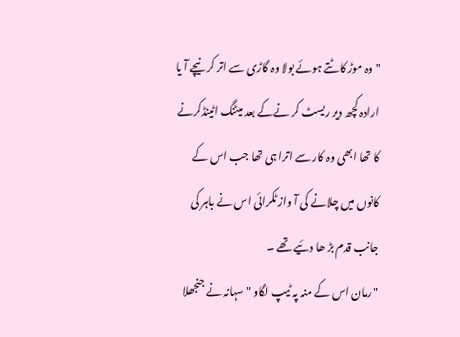" وہ موڑ کاٹتے ہوئے بولا وہ گاڑی سے اتر کر نیچے آ یا ارادہ کچھ دیر ریسٹ کر نےکے بعد میٹنگ اٹینڈکرنے کا تھا ابھی وہ کار سے اترا ہی تھا جب اس کے کانوں میں چلانے کی آ واز ٹکرائی اس نے باہر کی جانب قدم بڑ ھا دئیے تھے ۔
"رمان اس کے منہ پہ ٹیپ لگاو " سہانہ نے جنجھلا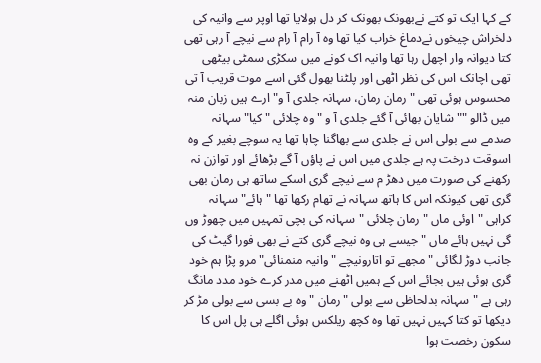کے کہا ایک تو کتے نےبھونک بھونک کر دل ہولایا تھا اوپر سے وانیہ کی دلخراش چیخوں نےدماغ خراب کیا تھا وہ آ رام آ رام سے نیچے آ رہی تھی کتا دیوانہ وار اچھل رہا تھا وانیہ اک کونے میں سکڑی سمٹی بیٹھی تھی اچانک اس کی نظر اٹھی اور پلٹنا بھول گئی اسے موت قریب آ تی محسوس ہوئی تھی " رمان رمان، سہانہ جلدی آ و" ارے ہیں زبان منہ میں ڈالو ""شایان بھائی آ گئے جلدی آ و " وہ چلائی "کیا" سہانہ صدمے سے بولی اس نے جلدی سے بھاگنا چاہا تھا یہ سوچے بغیر کے وہ اسوقت درخت پہ ہے جلدی میں اس نے پاؤں آ گے بڑھائے اور توازن نہ رکھنے کی صورت میں دھڑ م سے نیچے گری اسکے ساتھ ہی رمان بھی گری تھی کیونکہ اس کا ہاتھ سہانہ نے تھام رکھا تھا " ہائے" سہانہ کراہی "اوئی ماں " رمان چلائی "سہانہ کی بچی تمہیں میں چھوڑ وں گی نہیں ہائے ماں " جیسے ہی وہ نیچے گری کتے نے بھی فورا گیٹ کی جانب دوڑ لگائی " مجھے تو اتارونیچے "وانیہ منمنائی"مرو پڑا ہم خود گری ہوئی ہیں بجائے اس کے ہمیں اٹھنے میں مدر کرے خود مدد مانگ رہی ہے "سہانہ بدلحاظی سے بولی "رمان " وہ بے بسی سے بولی مڑ کر دیکھا تو کتا کہیں نہیں تھا وہ کچھ ریلکس ہوئی اگلے ہی پل اس کا سکون رخصت ہوا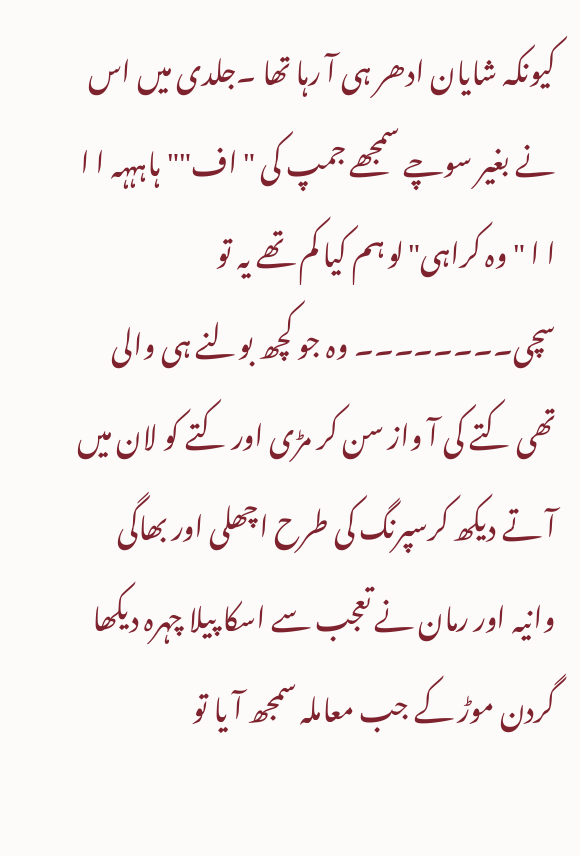کیونکہ شایان ادھر ہی آ رہا تھا ۔جلدی میں اس نے بغیر سوچے سمجھے جمپ کی "اف""ہاہہہہ ا ا ا ا " وہ کراہی"لو ہم کیا کم تھے یہ تو سچی۔۔۔۔۔۔۔۔ وہ جو کچھ بولنے ہی والی تھی کتے کی آ واز سن کر مڑی اور کتے کو لان میں آ تے دیکھ کرسپرنگ کی طرح اچھلی اور بھاگی وانیہ اور رمان نے تعجب سے اسکا پیلا چہرہ دیکھا گردن موڑ کے جب معاملہ سمجھ آ یا تو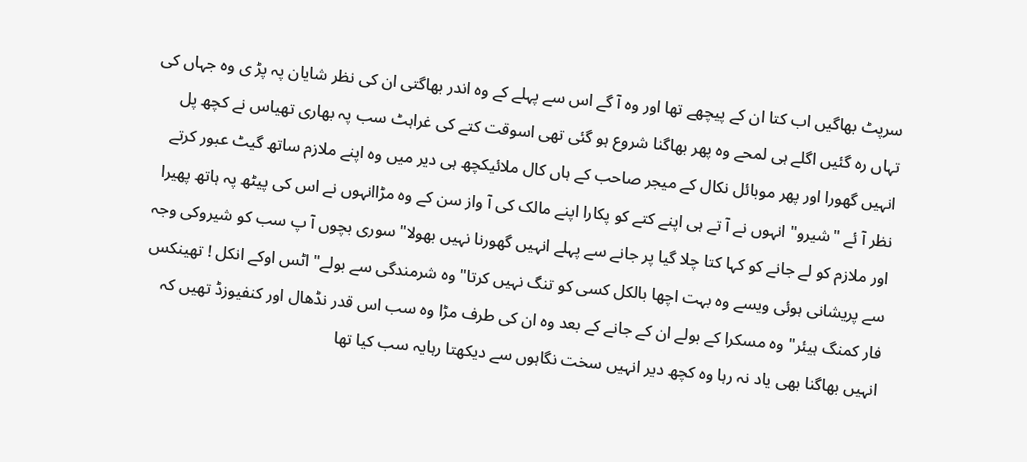سرپٹ بھاگیں اب کتا ان کے پیچھے تھا اور وہ آ گے اس سے پہلے کے وہ اندر بھاگتی ان کی نظر شایان پہ پڑ ی وہ جہاں کی تہاں رہ گئیں اگلے ہی لمحے وہ پھر بھاگنا شروع ہو گئی تھی اسوقت کتے کی غراہٹ سب پہ بھاری تھیاس نے کچھ پل انہیں گھورا اور پھر موبائل نکال کے میجر صاحب کے ہاں کال ملائیکچھ ہی دیر میں وہ اپنے ملازم ساتھ گیٹ عبور کرتے نظر آ ئے "شیرو" انہوں نے آ تے ہی اپنے کتے کو پکارا اپنے مالک کی آ واز سن کے وہ مڑاانہوں نے اس کی پیٹھ پہ ہاتھ پھیرا اور ملازم کو لے جانے کو کہا کتا چلا گیا پر جانے سے پہلے انہیں گھورنا نہیں بھولا"سوری بچوں آ پ سب کو شیروکی وجہ سے پریشانی ہوئی ویسے وہ بہت اچھا بالکل کسی کو تنگ نہیں کرتا" وہ شرمندگی سے بولے" اٹس اوکے انکل ! تھینکس فار کمنگ ہیئر" وہ مسکرا کے بولے ان کے جانے کے بعد وہ ان کی طرف مڑا وہ سب اس قدر نڈھال اور کنفیوزڈ تھیں کہ انہیں بھاگنا بھی یاد نہ رہا وہ کچھ دیر انہیں سخت نگاہوں سے دیکھتا رہایہ سب کیا تھا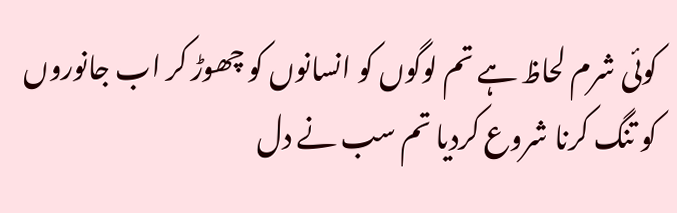کوئی شرم لحاظ ہے تم لوگوں کو انسانوں کو چھوڑ کر اب جانوروں کو تنگ کرنا شروع کردیا تم سب نے دل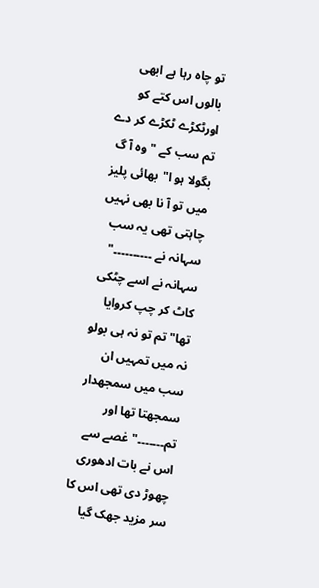تو چاہ رہا ہے ابھی بالوں اس کتے کو اورٹکڑے ٹکڑے کر دے تم سب کے " وہ آ گ بگولا ہو ا"بھائی پلیز میں تو آ نا بھی نہیں چاہتی تھی یہ سب سہانہ نے ۔۔۔۔۔۔۔۔۔۔" سہانہ نے اسے چٹکی کاٹ کر چپ کروایا تھا"تم تو نہ ہی بولو نہ میں تمہیں ان سب میں سمجھدار سمجھتا تھا اور تم۔۔۔۔۔۔۔" غصے سے اس نے بات ادھوری چھوڑ دی تھی اس کا سر مزید جھک گیا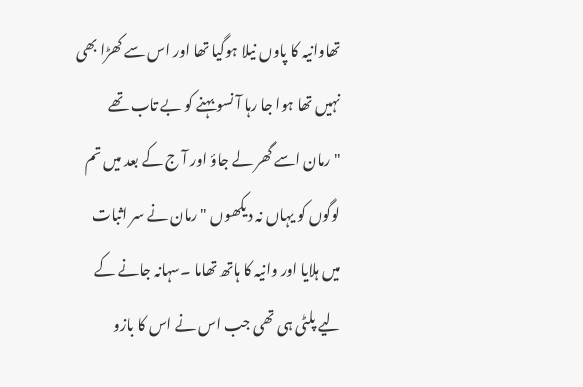تھاوانیہ کا پاوں نیلا ہوگیا تھا اور اس سے کھڑا بھی نہیں تھا ہوا جا رہا آ نسو بہنے کو بے تاب تھے "رمان اسے گھر لے جاؤ اور آ ج کے بعد میں تم لوگوں کو یہاں نہ دیکھوں " رمان نے سر اثبات میں ہلایا اور وانیہ کا ہاتھ تھاما ۔سہانہ جانے کے لیے پلٹی ہی تھی جب اس نے اس کا بازو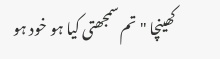کھینچا "تم سمجھتی کیا ہو خود ہو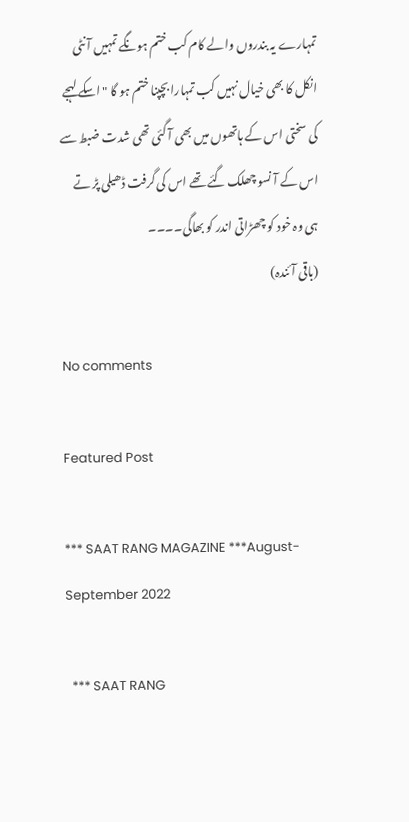تمہارے یہ بندروں والے کام کب ختم ہونگے تمہیں آ نٹی انکل کا بھی خیال نہیں کب تمہارا بچپنا ختم ہو گا "اسکے لہجے کی سختی اس کے ہاتھوں میں بھی آ گئی تھی شدت ضبط سے اس کے آ نسو چھلک گئے تھے اس کی گرفت ڈھیلی پڑ تے ہی وہ خود کو چھڑاتی اندر کو بھاگی۔۔۔۔
(باقی آئندہ)

No comments

Featured Post

*** SAAT RANG MAGAZINE ***August-September 2022

  *** SAAT RANG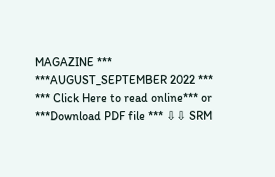MAGAZINE ***         ***AUGUST_SEPTEMBER 2022 *** *** Click Here to read online*** or ***Download PDF file *** ⇩⇩ SRM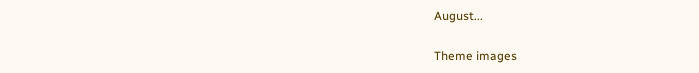August...

Theme images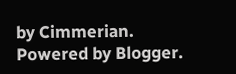by Cimmerian. Powered by Blogger.